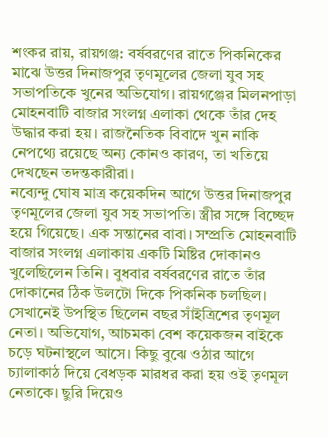শংকর রায়, রায়গঞ্জ: বর্ষবরণের রাতে পিকনিকের মাঝে উত্তর দিনাজপুর তৃণমূলের জেলা যুব সহ সভাপতিকে খুনের অভিযোগ। রায়গঞ্জের মিলনপাড়া মোহনবাটি বাজার সংলগ্ন এলাকা থেকে তাঁর দেহ উদ্ধার করা হয়। রাজনৈতিক বিবাদে খুন নাকি নেপথ্যে রয়েছে অন্য কোনও কারণ, তা খতিয়ে দেখছেন তদন্তকারীরা।
নব্যেন্দু ঘোষ মাত্র কয়েকদিন আগে উত্তর দিনাজপুর তৃণমূলের জেলা যুব সহ সভাপতি। স্ত্রীর সঙ্গে বিচ্ছেদ হয়ে গিয়েছে। এক সন্তানের বাবা। সম্প্রতি মোহনবাটি বাজার সংলগ্ন এলাকায় একটি মিষ্টির দোকানও খুলেছিলেন তিনি। বুধবার বর্ষবরণের রাতে তাঁর দোকানের ঠিক উলটো দিকে পিকনিক চলছিল। সেখানেই উপস্থিত ছিলেন বছর সাঁইত্রিশের তৃণমূল নেতা। অভিযোগ, আচমকা বেশ কয়েকজন বাইকে চড়ে ঘটনাস্থলে আসে। কিছু বুঝে ওঠার আগে চ্যালাকাঠ দিয়ে বেধড়ক মারধর করা হয় ওই তৃণমূল নেতাকে। ছুরি দিয়েও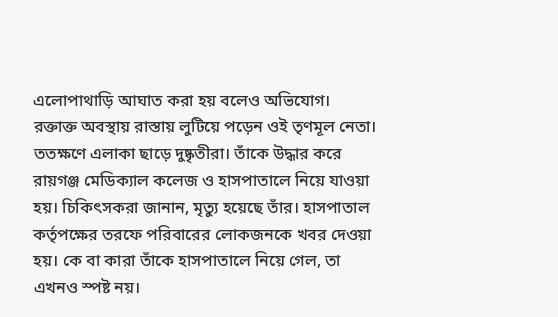এলোপাথাড়ি আঘাত করা হয় বলেও অভিযোগ।
রক্তাক্ত অবস্থায় রাস্তায় লুটিয়ে পড়েন ওই তৃণমূল নেতা। ততক্ষণে এলাকা ছাড়ে দুষ্কৃতীরা। তাঁকে উদ্ধার করে রায়গঞ্জ মেডিক্যাল কলেজ ও হাসপাতালে নিয়ে যাওয়া হয়। চিকিৎসকরা জানান, মৃত্যু হয়েছে তাঁর। হাসপাতাল কর্তৃপক্ষের তরফে পরিবারের লোকজনকে খবর দেওয়া হয়। কে বা কারা তাঁকে হাসপাতালে নিয়ে গেল, তা এখনও স্পষ্ট নয়।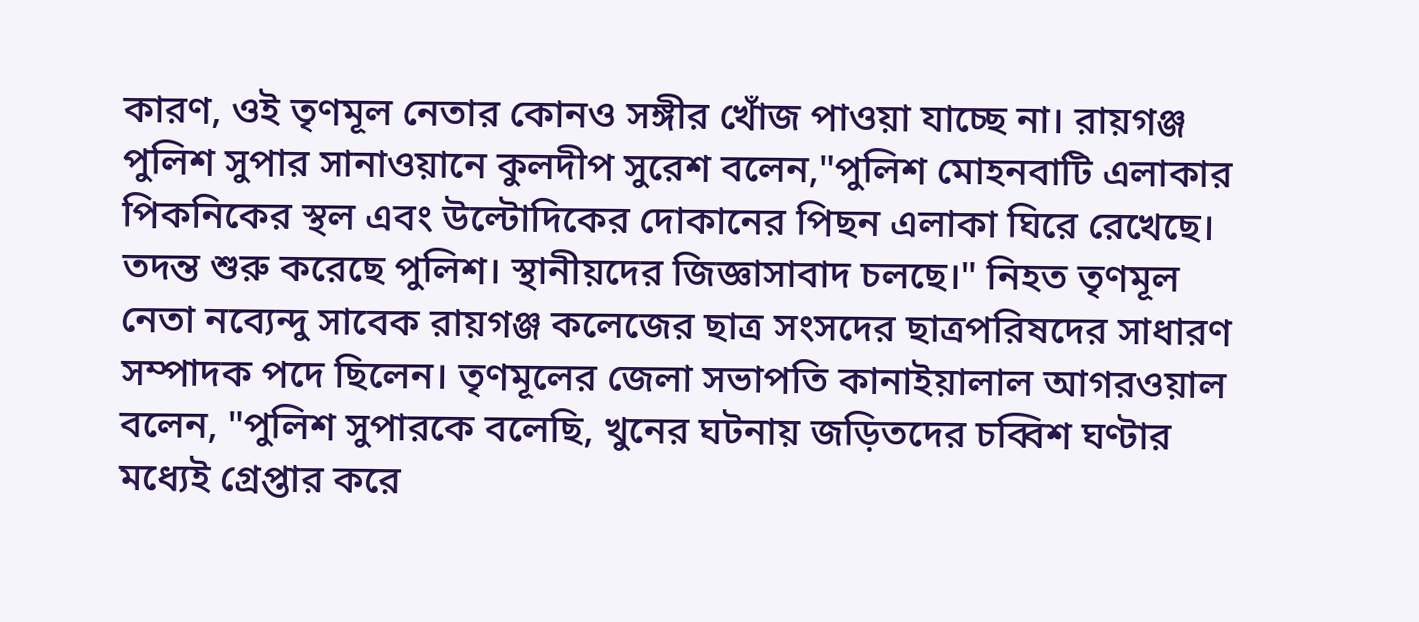কারণ, ওই তৃণমূল নেতার কোনও সঙ্গীর খোঁজ পাওয়া যাচ্ছে না। রায়গঞ্জ পুলিশ সুপার সানাওয়ানে কুলদীপ সুরেশ বলেন,"পুলিশ মোহনবাটি এলাকার পিকনিকের স্থল এবং উল্টোদিকের দোকানের পিছন এলাকা ঘিরে রেখেছে। তদন্ত শুরু করেছে পুলিশ। স্থানীয়দের জিজ্ঞাসাবাদ চলছে।" নিহত তৃণমূল নেতা নব্যেন্দু সাবেক রায়গঞ্জ কলেজের ছাত্র সংসদের ছাত্রপরিষদের সাধারণ সম্পাদক পদে ছিলেন। তৃণমূলের জেলা সভাপতি কানাইয়ালাল আগরওয়াল বলেন, "পুলিশ সুপারকে বলেছি, খুনের ঘটনায় জড়িতদের চব্বিশ ঘণ্টার মধ্যেই গ্রেপ্তার করে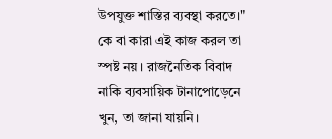উপযুক্ত শাস্তির ব্যবস্থা করতে।" কে বা কারা এই কাজ করল তা স্পষ্ট নয়। রাজনৈতিক বিবাদ নাকি ব্যবসায়িক টানাপোড়েনে খুন, তা জানা যায়নি।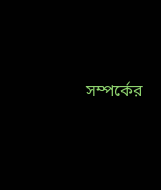সম্পর্কের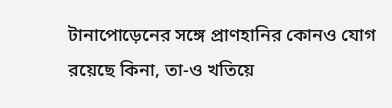টানাপোড়েনের সঙ্গে প্রাণহানির কোনও যোগ রয়েছে কিনা, তা-ও খতিয়ে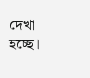দেখা হচ্ছে।